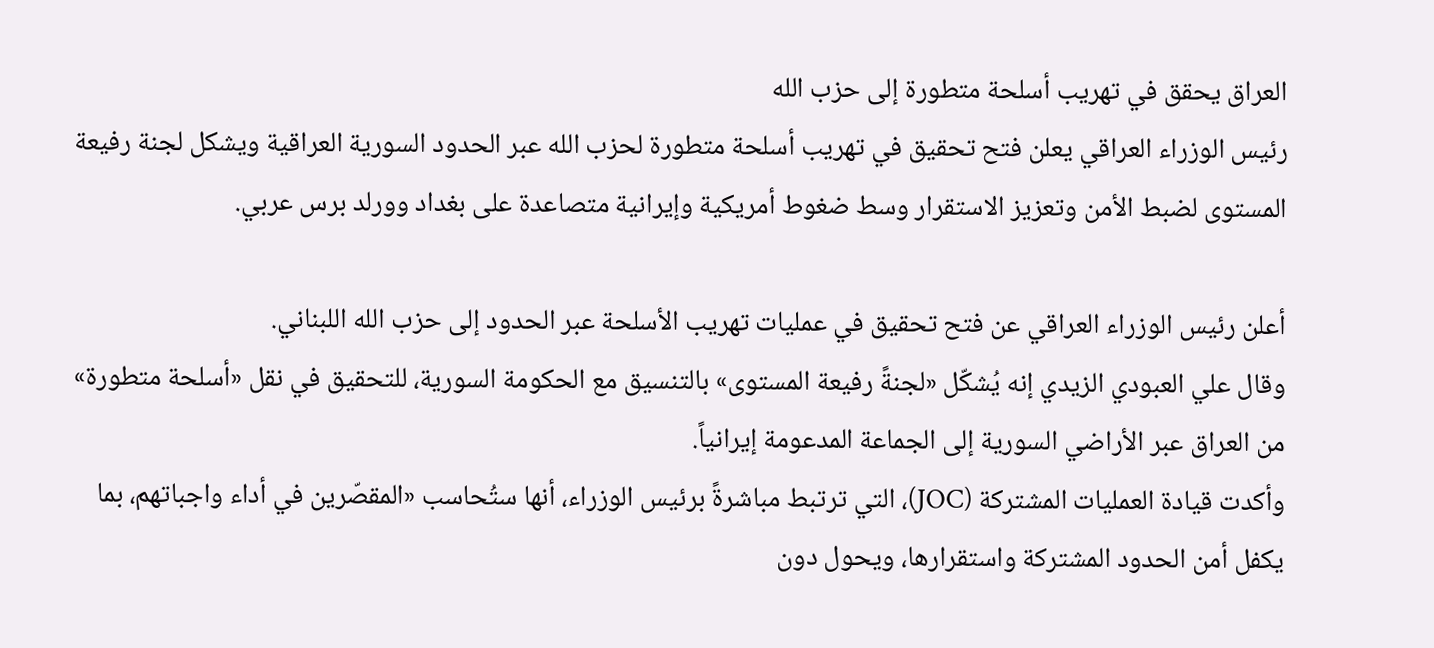العراق يحقق في تهريب أسلحة متطورة إلى حزب الله
رئيس الوزراء العراقي يعلن فتح تحقيق في تهريب أسلحة متطورة لحزب الله عبر الحدود السورية العراقية ويشكل لجنة رفيعة المستوى لضبط الأمن وتعزيز الاستقرار وسط ضغوط أمريكية وإيرانية متصاعدة على بغداد وورلد برس عربي.

أعلن رئيس الوزراء العراقي عن فتح تحقيق في عمليات تهريب الأسلحة عبر الحدود إلى حزب الله اللبناني.
وقال علي العبودي الزيدي إنه يُشكّل «لجنةً رفيعة المستوى» بالتنسيق مع الحكومة السورية، للتحقيق في نقل «أسلحة متطورة» من العراق عبر الأراضي السورية إلى الجماعة المدعومة إيرانياً.
وأكدت قيادة العمليات المشتركة (JOC)، التي ترتبط مباشرةً برئيس الوزراء، أنها ستُحاسب «المقصّرين في أداء واجباتهم، بما يكفل أمن الحدود المشتركة واستقرارها، ويحول دون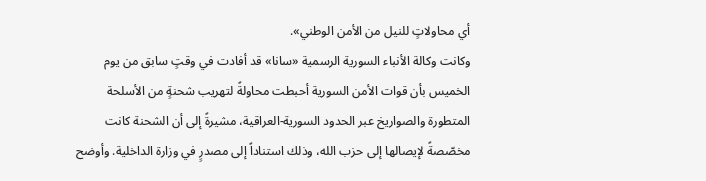أي محاولاتٍ للنيل من الأمن الوطني».
وكانت وكالة الأنباء السورية الرسمية «سانا» قد أفادت في وقتٍ سابق من يوم الخميس بأن قوات الأمن السورية أحبطت محاولةً لتهريب شحنةٍ من الأسلحة المتطورة والصواريخ عبر الحدود السورية-العراقية، مشيرةً إلى أن الشحنة كانت مخصّصةً لإيصالها إلى حزب الله، وذلك استناداً إلى مصدرٍ في وزارة الداخلية. وأوضح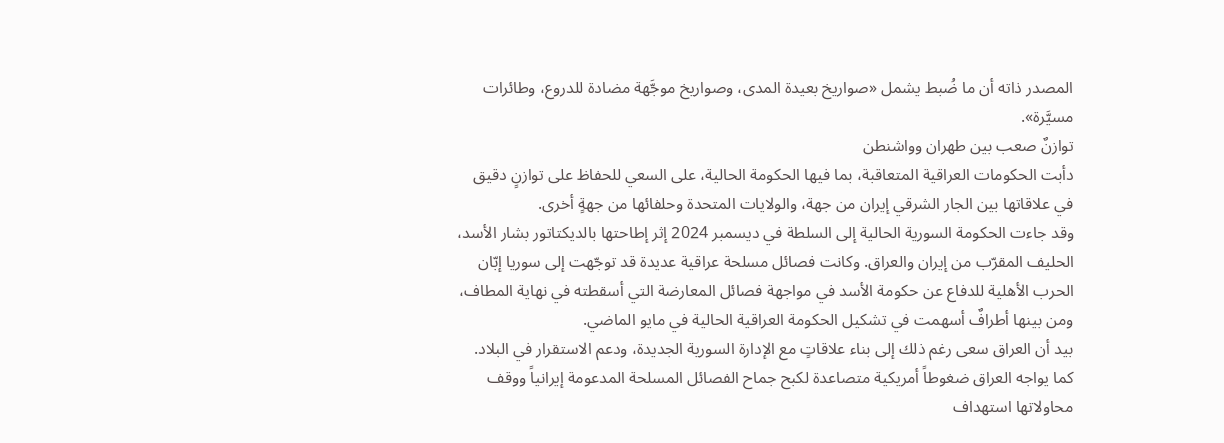المصدر ذاته أن ما ضُبط يشمل «صواريخ بعيدة المدى، وصواريخ موجَّهة مضادة للدروع، وطائرات مسيَّرة».
توازنٌ صعب بين طهران وواشنطن
دأبت الحكومات العراقية المتعاقبة، بما فيها الحكومة الحالية، على السعي للحفاظ على توازنٍ دقيق في علاقاتها بين الجار الشرقي إيران من جهة، والولايات المتحدة وحلفائها من جهةٍ أخرى.
وقد جاءت الحكومة السورية الحالية إلى السلطة في ديسمبر 2024 إثر إطاحتها بالديكتاتور بشار الأسد، الحليف المقرّب من إيران والعراق. وكانت فصائل مسلحة عراقية عديدة قد توجّهت إلى سوريا إبّان الحرب الأهلية للدفاع عن حكومة الأسد في مواجهة فصائل المعارضة التي أسقطته في نهاية المطاف، ومن بينها أطرافٌ أسهمت في تشكيل الحكومة العراقية الحالية في مايو الماضي.
بيد أن العراق سعى رغم ذلك إلى بناء علاقاتٍ مع الإدارة السورية الجديدة، ودعم الاستقرار في البلاد. كما يواجه العراق ضغوطاً أمريكية متصاعدة لكبح جماح الفصائل المسلحة المدعومة إيرانياً ووقف محاولاتها استهداف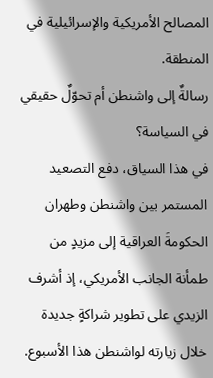المصالح الأمريكية والإسرائيلية في المنطقة.
رسالةٌ إلى واشنطن أم تحوّلٌ حقيقي في السياسة؟
في هذا السياق، دفع التصعيد المستمر بين واشنطن وطهران الحكومةَ العراقية إلى مزيدٍ من طمأنة الجانب الأمريكي، إذ أشرف الزيدي على تطوير شراكةٍ جديدة خلال زيارته لواشنطن هذا الأسبوع.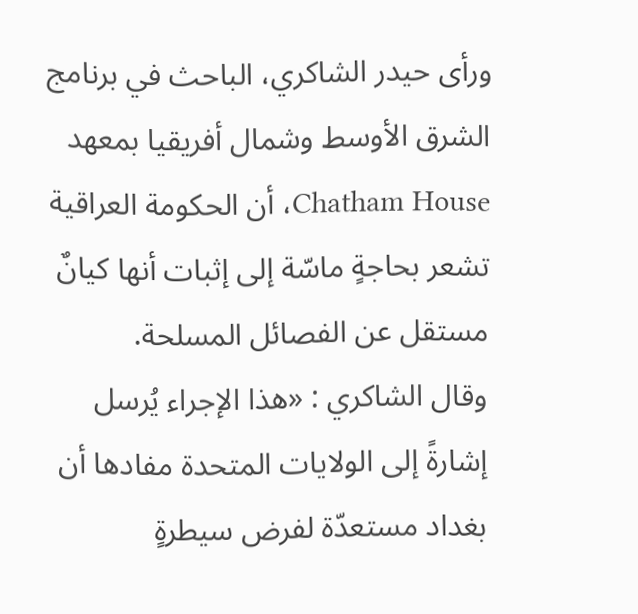ورأى حيدر الشاكري، الباحث في برنامج الشرق الأوسط وشمال أفريقيا بمعهد Chatham House، أن الحكومة العراقية تشعر بحاجةٍ ماسّة إلى إثبات أنها كيانٌ مستقل عن الفصائل المسلحة.
وقال الشاكري : «هذا الإجراء يُرسل إشارةً إلى الولايات المتحدة مفادها أن بغداد مستعدّة لفرض سيطرةٍ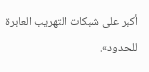أكبر على شبكات التهريب العابرة للحدود».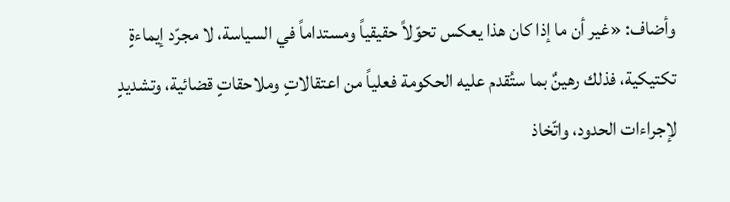وأضاف: «غير أن ما إذا كان هذا يعكس تحوّلاً حقيقياً ومستداماً في السياسة، لا مجرّد إيماءةٍ تكتيكية، فذلك رهينٌ بما ستُقدم عليه الحكومة فعلياً من اعتقالاتٍ وملاحقاتٍ قضائية، وتشديدٍ لإجراءات الحدود، واتّخاذ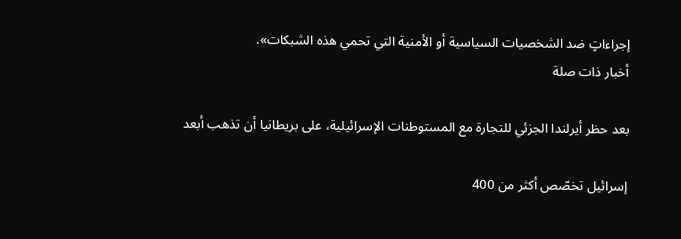إجراءاتٍ ضد الشخصيات السياسية أو الأمنية التي تحمي هذه الشبكات».
أخبار ذات صلة

بعد حظر أيرلندا الجزئي للتجارة مع المستوطنات الإسرائيلية، على بريطانيا أن تذهب أبعد

إسرائيل تخصّص أكثر من 400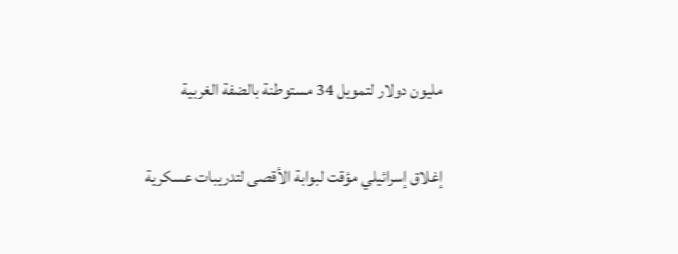مليون دولار لتمويل 34 مستوطنة بالضفة الغربية

إغلاق إسرائيلي مؤقت لبوابة الأقصى لتدريبات عسكرية